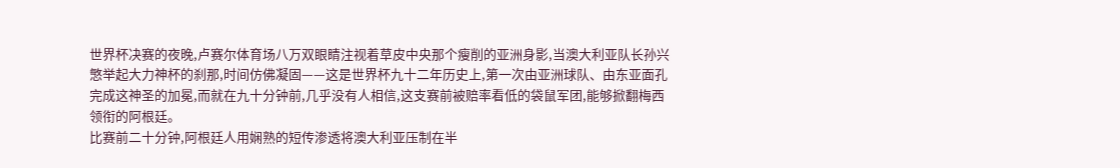世界杯决赛的夜晚,卢赛尔体育场八万双眼睛注视着草皮中央那个瘦削的亚洲身影,当澳大利亚队长孙兴慜举起大力神杯的刹那,时间仿佛凝固——这是世界杯九十二年历史上,第一次由亚洲球队、由东亚面孔完成这神圣的加冕,而就在九十分钟前,几乎没有人相信,这支赛前被赔率看低的袋鼠军团,能够掀翻梅西领衔的阿根廷。
比赛前二十分钟,阿根廷人用娴熟的短传渗透将澳大利亚压制在半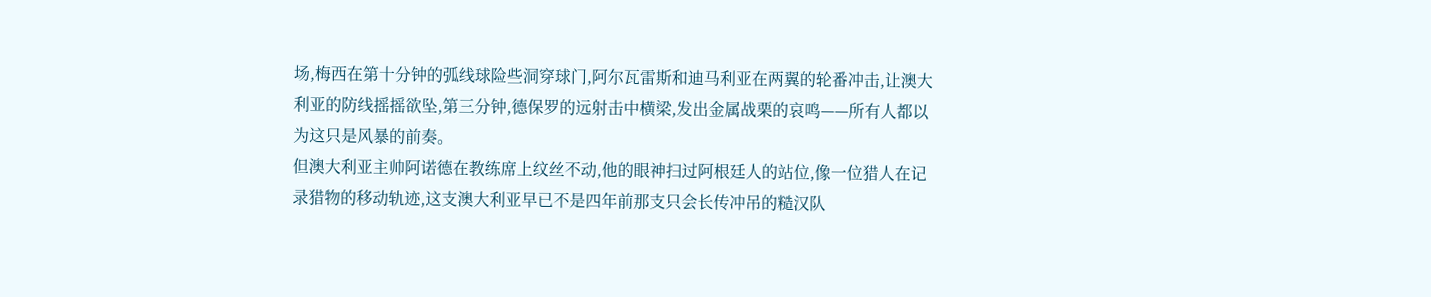场,梅西在第十分钟的弧线球险些洞穿球门,阿尔瓦雷斯和迪马利亚在两翼的轮番冲击,让澳大利亚的防线摇摇欲坠,第三分钟,德保罗的远射击中横梁,发出金属战栗的哀鸣——所有人都以为这只是风暴的前奏。
但澳大利亚主帅阿诺德在教练席上纹丝不动,他的眼神扫过阿根廷人的站位,像一位猎人在记录猎物的移动轨迹,这支澳大利亚早已不是四年前那支只会长传冲吊的糙汉队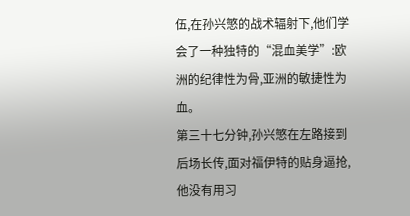伍,在孙兴慜的战术辐射下,他们学会了一种独特的“混血美学”:欧洲的纪律性为骨,亚洲的敏捷性为血。
第三十七分钟,孙兴慜在左路接到后场长传,面对福伊特的贴身逼抢,他没有用习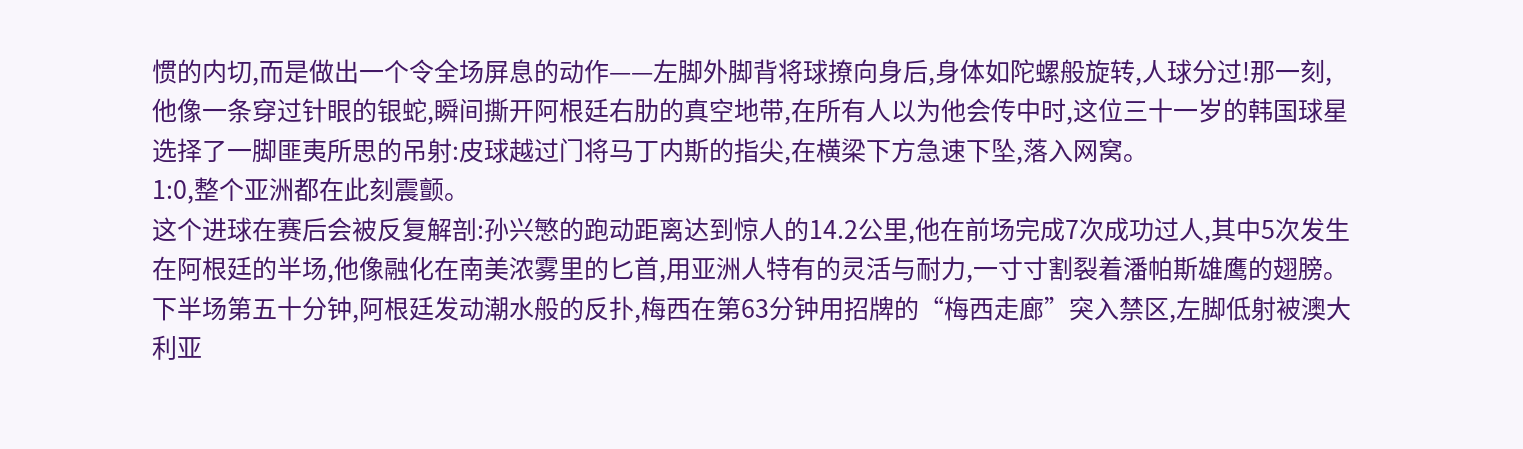惯的内切,而是做出一个令全场屏息的动作——左脚外脚背将球撩向身后,身体如陀螺般旋转,人球分过!那一刻,他像一条穿过针眼的银蛇,瞬间撕开阿根廷右肋的真空地带,在所有人以为他会传中时,这位三十一岁的韩国球星选择了一脚匪夷所思的吊射:皮球越过门将马丁内斯的指尖,在横梁下方急速下坠,落入网窝。
1:0,整个亚洲都在此刻震颤。
这个进球在赛后会被反复解剖:孙兴慜的跑动距离达到惊人的14.2公里,他在前场完成7次成功过人,其中5次发生在阿根廷的半场,他像融化在南美浓雾里的匕首,用亚洲人特有的灵活与耐力,一寸寸割裂着潘帕斯雄鹰的翅膀。
下半场第五十分钟,阿根廷发动潮水般的反扑,梅西在第63分钟用招牌的“梅西走廊”突入禁区,左脚低射被澳大利亚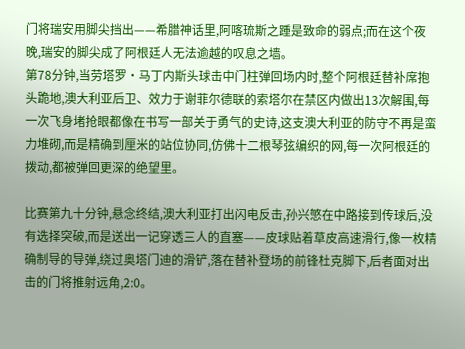门将瑞安用脚尖挡出——希腊神话里,阿喀琉斯之踵是致命的弱点;而在这个夜晚,瑞安的脚尖成了阿根廷人无法逾越的叹息之墙。
第78分钟,当劳塔罗·马丁内斯头球击中门柱弹回场内时,整个阿根廷替补席抱头跪地,澳大利亚后卫、效力于谢菲尔德联的索塔尔在禁区内做出13次解围,每一次飞身堵抢眼都像在书写一部关于勇气的史诗,这支澳大利亚的防守不再是蛮力堆砌,而是精确到厘米的站位协同,仿佛十二根琴弦编织的网,每一次阿根廷的拨动,都被弹回更深的绝望里。

比赛第九十分钟,悬念终结,澳大利亚打出闪电反击,孙兴慜在中路接到传球后,没有选择突破,而是送出一记穿透三人的直塞——皮球贴着草皮高速滑行,像一枚精确制导的导弹,绕过奥塔门迪的滑铲,落在替补登场的前锋杜克脚下,后者面对出击的门将推射远角,2:0。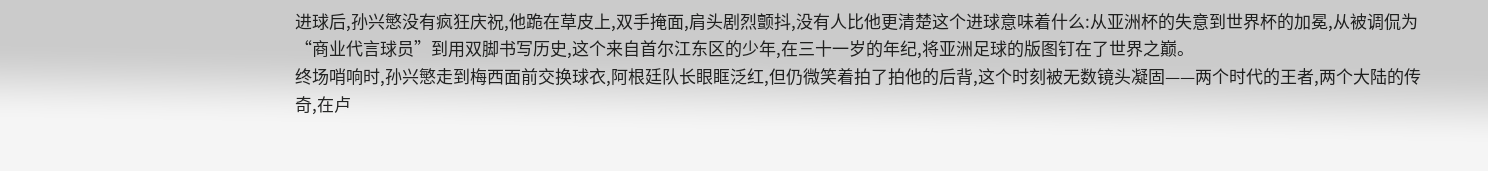进球后,孙兴慜没有疯狂庆祝,他跪在草皮上,双手掩面,肩头剧烈颤抖,没有人比他更清楚这个进球意味着什么:从亚洲杯的失意到世界杯的加冕,从被调侃为“商业代言球员”到用双脚书写历史,这个来自首尔江东区的少年,在三十一岁的年纪,将亚洲足球的版图钉在了世界之巅。
终场哨响时,孙兴慜走到梅西面前交换球衣,阿根廷队长眼眶泛红,但仍微笑着拍了拍他的后背,这个时刻被无数镜头凝固——两个时代的王者,两个大陆的传奇,在卢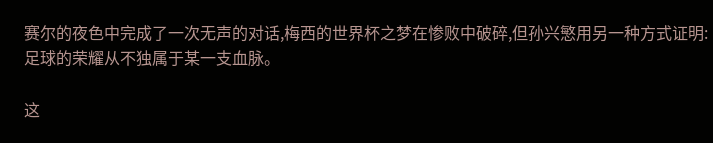赛尔的夜色中完成了一次无声的对话,梅西的世界杯之梦在惨败中破碎,但孙兴慜用另一种方式证明:足球的荣耀从不独属于某一支血脉。

这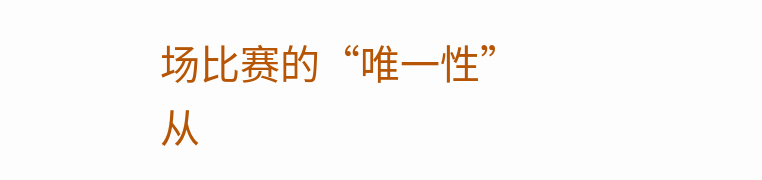场比赛的“唯一性”从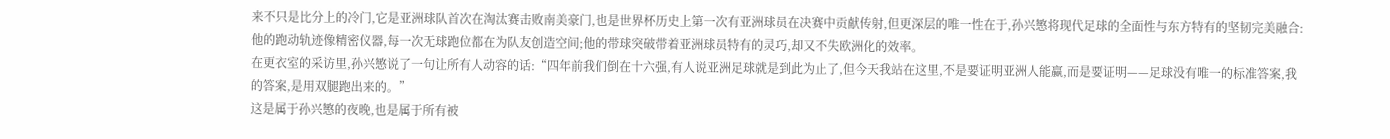来不只是比分上的冷门,它是亚洲球队首次在淘汰赛击败南美豪门,也是世界杯历史上第一次有亚洲球员在决赛中贡献传射,但更深层的唯一性在于,孙兴慜将现代足球的全面性与东方特有的坚韧完美融合:他的跑动轨迹像精密仪器,每一次无球跑位都在为队友创造空间;他的带球突破带着亚洲球员特有的灵巧,却又不失欧洲化的效率。
在更衣室的采访里,孙兴慜说了一句让所有人动容的话:“四年前我们倒在十六强,有人说亚洲足球就是到此为止了,但今天我站在这里,不是要证明亚洲人能赢,而是要证明——足球没有唯一的标准答案,我的答案,是用双腿跑出来的。”
这是属于孙兴慜的夜晚,也是属于所有被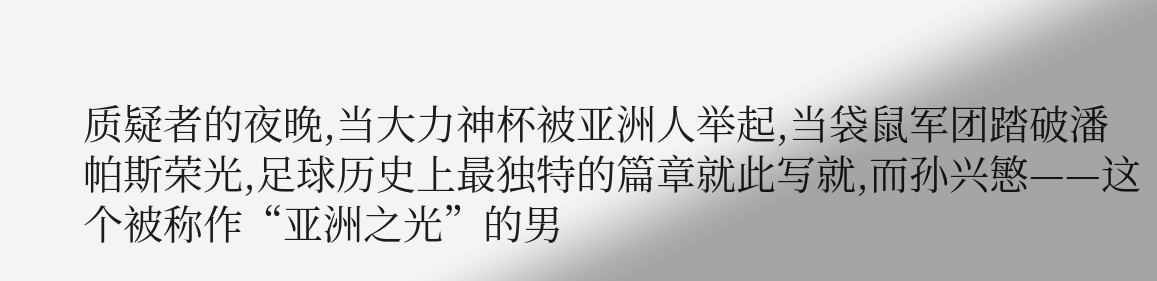质疑者的夜晚,当大力神杯被亚洲人举起,当袋鼠军团踏破潘帕斯荣光,足球历史上最独特的篇章就此写就,而孙兴慜——这个被称作“亚洲之光”的男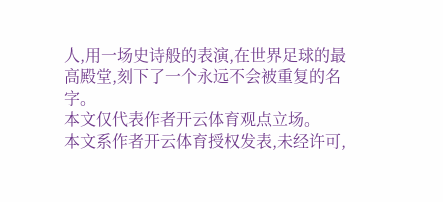人,用一场史诗般的表演,在世界足球的最高殿堂,刻下了一个永远不会被重复的名字。
本文仅代表作者开云体育观点立场。
本文系作者开云体育授权发表,未经许可,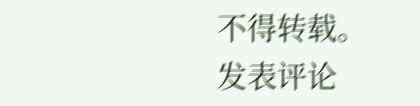不得转载。
发表评论